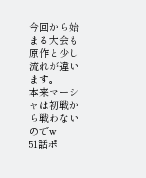今回から始まる大会も原作と少し流れが違います。
本来マーシャは初戦から戦わないのでw
51話ポ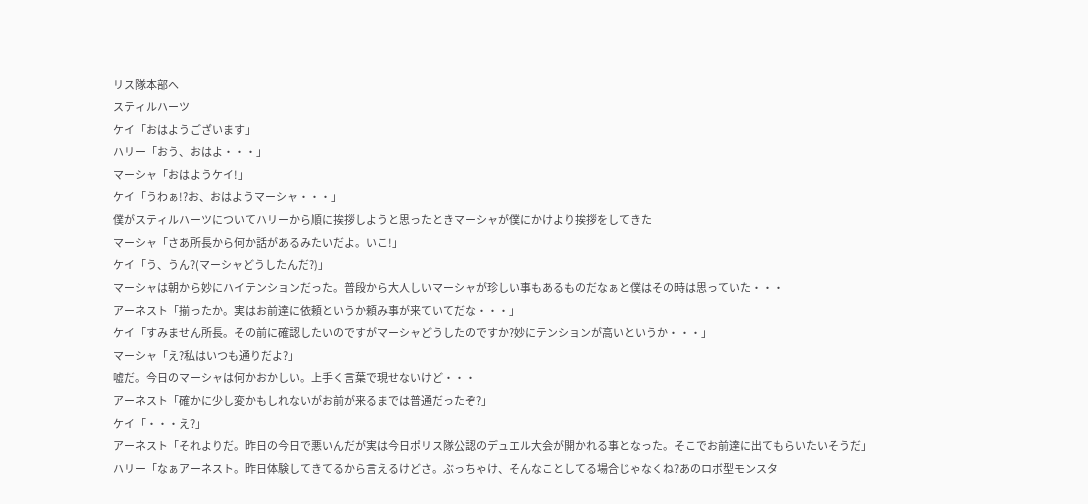リス隊本部へ
スティルハーツ
ケイ「おはようございます」
ハリー「おう、おはよ・・・」
マーシャ「おはようケイ!」
ケイ「うわぁ!?お、おはようマーシャ・・・」
僕がスティルハーツについてハリーから順に挨拶しようと思ったときマーシャが僕にかけより挨拶をしてきた
マーシャ「さあ所長から何か話があるみたいだよ。いこ!」
ケイ「う、うん?(マーシャどうしたんだ?)」
マーシャは朝から妙にハイテンションだった。普段から大人しいマーシャが珍しい事もあるものだなぁと僕はその時は思っていた・・・
アーネスト「揃ったか。実はお前達に依頼というか頼み事が来ていてだな・・・」
ケイ「すみません所長。その前に確認したいのですがマーシャどうしたのですか?妙にテンションが高いというか・・・」
マーシャ「え?私はいつも通りだよ?」
嘘だ。今日のマーシャは何かおかしい。上手く言葉で現せないけど・・・
アーネスト「確かに少し変かもしれないがお前が来るまでは普通だったぞ?」
ケイ「・・・え?」
アーネスト「それよりだ。昨日の今日で悪いんだが実は今日ポリス隊公認のデュエル大会が開かれる事となった。そこでお前達に出てもらいたいそうだ」
ハリー「なぁアーネスト。昨日体験してきてるから言えるけどさ。ぶっちゃけ、そんなことしてる場合じゃなくね?あのロボ型モンスタ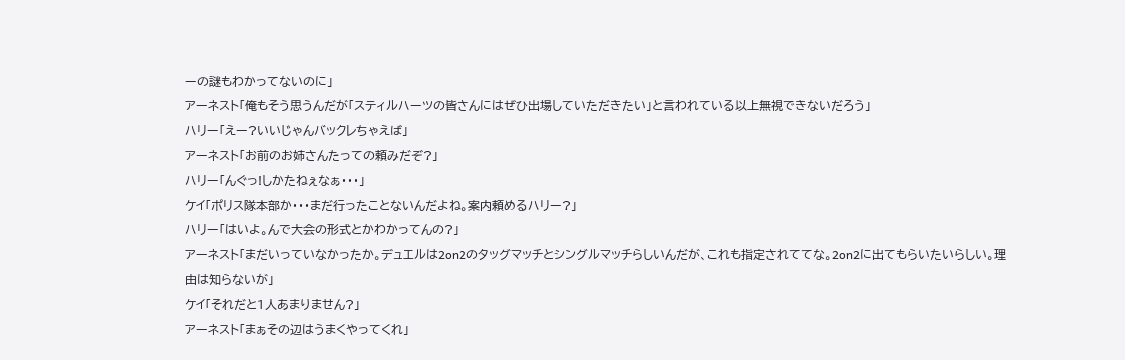ーの謎もわかってないのに」
アーネスト「俺もそう思うんだが「スティルハーツの皆さんにはぜひ出場していただきたい」と言われている以上無視できないだろう」
ハリー「えー?いいじゃんバックレちゃえば」
アーネスト「お前のお姉さんたっての頼みだぞ?」
ハリー「んぐっ!しかたねぇなぁ・・・」
ケイ「ポリス隊本部か・・・まだ行ったことないんだよね。案内頼めるハリー?」
ハリー「はいよ。んで大会の形式とかわかってんの?」
アーネスト「まだいっていなかったか。デュエルは2on2のタッグマッチとシングルマッチらしいんだが、これも指定されててな。2on2に出てもらいたいらしい。理由は知らないが」
ケイ「それだと1人あまりません?」
アーネスト「まぁその辺はうまくやってくれ」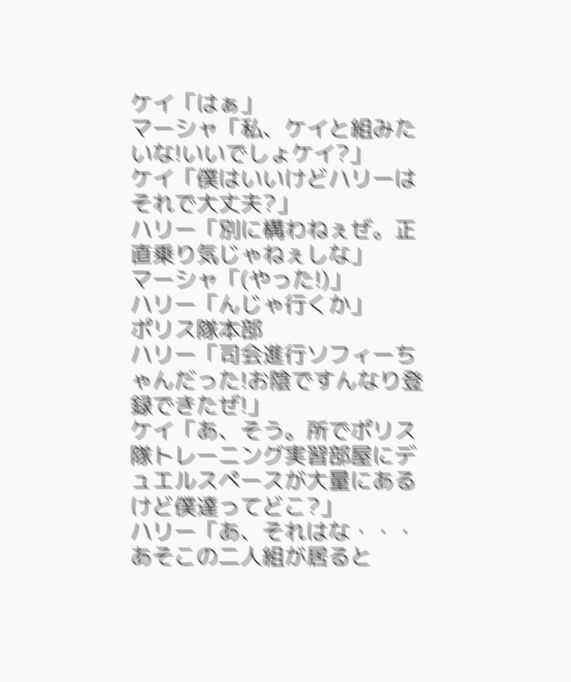ケイ「はぁ」
マーシャ「私、ケイと組みたいな!いいでしょケイ?」
ケイ「僕はいいけどハリーはそれで大丈夫?」
ハリー「別に構わねぇぜ。正直乗り気じゃねぇしな」
マーシャ「(やった!)」
ハリー「んじゃ行くか」
ポリス隊本部
ハリー「司会進行ソフィーちゃんだった!お陰ですんなり登録できたぜ!」
ケイ「あ、そう。所でポリス隊トレーニング実習部屋にデュエルスペースが大量にあるけど僕達ってどこ?」
ハリー「あ、それはな・・・あそこの二人組が居ると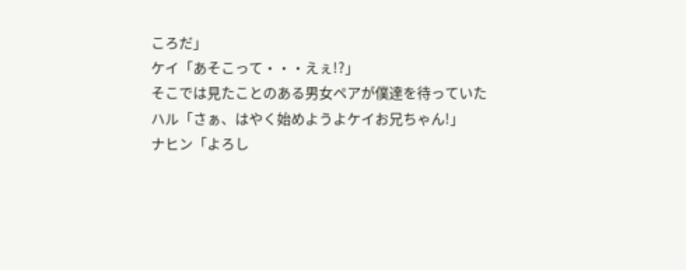ころだ」
ケイ「あそこって・・・えぇ!?」
そこでは見たことのある男女ペアが僕達を待っていた
ハル「さぁ、はやく始めようよケイお兄ちゃん!」
ナヒン「よろし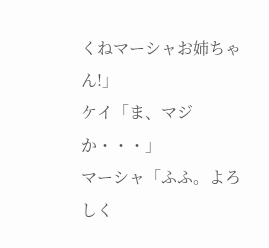くねマーシャお姉ちゃん!」
ケイ「ま、マジか・・・」
マーシャ「ふふ。よろしく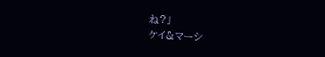ね?」
ケイ&マーシ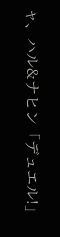ャ、ハル&ナヒン「デュエル!」